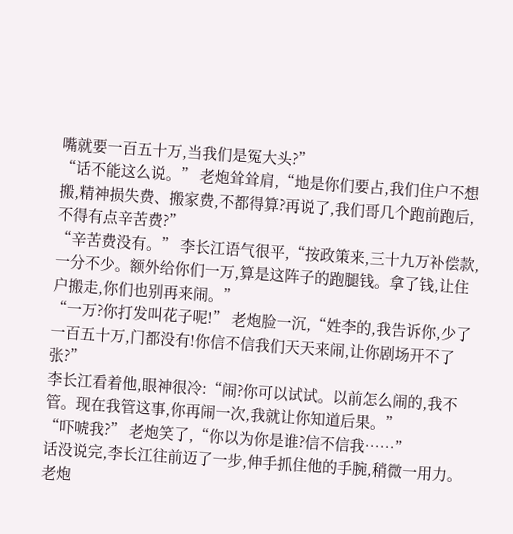嘴就要一百五十万,当我们是冤大头?”
“话不能这么说。” 老炮耸耸肩,“地是你们要占,我们住户不想搬,精神损失费、搬家费,不都得算?再说了,我们哥几个跑前跑后,不得有点辛苦费?”
“辛苦费没有。” 李长江语气很平,“按政策来,三十九万补偿款,一分不少。额外给你们一万,算是这阵子的跑腿钱。拿了钱,让住户搬走,你们也别再来闹。”
“一万?你打发叫花子呢!” 老炮脸一沉,“姓李的,我告诉你,少了一百五十万,门都没有!你信不信我们天天来闹,让你剧场开不了张?”
李长江看着他,眼神很冷:“闹?你可以试试。以前怎么闹的,我不管。现在我管这事,你再闹一次,我就让你知道后果。”
“吓唬我?” 老炮笑了,“你以为你是谁?信不信我……”
话没说完,李长江往前迈了一步,伸手抓住他的手腕,稍微一用力。老炮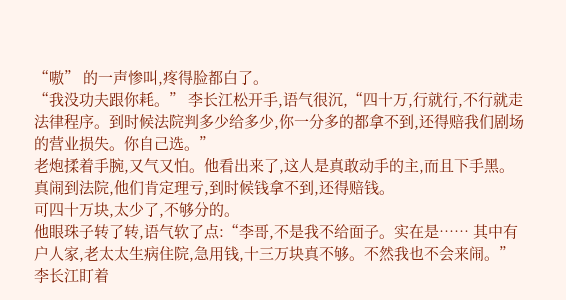“嗷” 的一声惨叫,疼得脸都白了。
“我没功夫跟你耗。” 李长江松开手,语气很沉,“四十万,行就行,不行就走法律程序。到时候法院判多少给多少,你一分多的都拿不到,还得赔我们剧场的营业损失。你自己选。”
老炮揉着手腕,又气又怕。他看出来了,这人是真敢动手的主,而且下手黑。真闹到法院,他们肯定理亏,到时候钱拿不到,还得赔钱。
可四十万块,太少了,不够分的。
他眼珠子转了转,语气软了点:“李哥,不是我不给面子。实在是…… 其中有户人家,老太太生病住院,急用钱,十三万块真不够。不然我也不会来闹。”
李长江盯着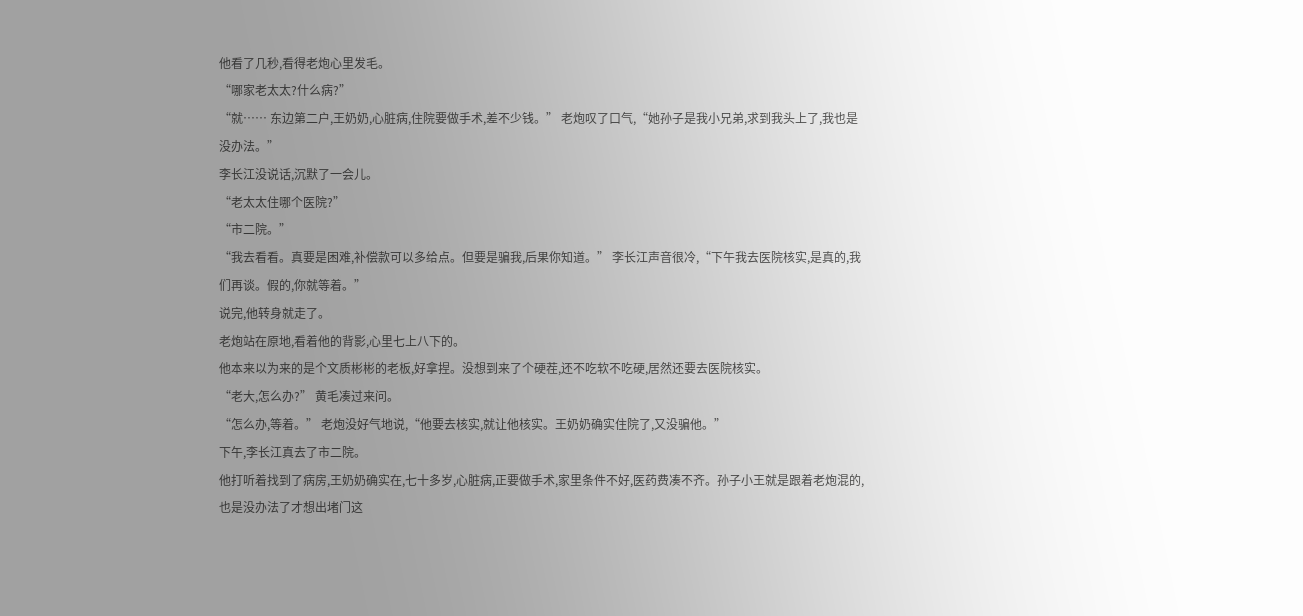他看了几秒,看得老炮心里发毛。
“哪家老太太?什么病?”
“就…… 东边第二户,王奶奶,心脏病,住院要做手术,差不少钱。” 老炮叹了口气,“她孙子是我小兄弟,求到我头上了,我也是没办法。”
李长江没说话,沉默了一会儿。
“老太太住哪个医院?”
“市二院。”
“我去看看。真要是困难,补偿款可以多给点。但要是骗我,后果你知道。” 李长江声音很冷,“下午我去医院核实,是真的,我们再谈。假的,你就等着。”
说完,他转身就走了。
老炮站在原地,看着他的背影,心里七上八下的。
他本来以为来的是个文质彬彬的老板,好拿捏。没想到来了个硬茬,还不吃软不吃硬,居然还要去医院核实。
“老大,怎么办?” 黄毛凑过来问。
“怎么办,等着。” 老炮没好气地说,“他要去核实,就让他核实。王奶奶确实住院了,又没骗他。”
下午,李长江真去了市二院。
他打听着找到了病房,王奶奶确实在,七十多岁,心脏病,正要做手术,家里条件不好,医药费凑不齐。孙子小王就是跟着老炮混的,也是没办法了才想出堵门这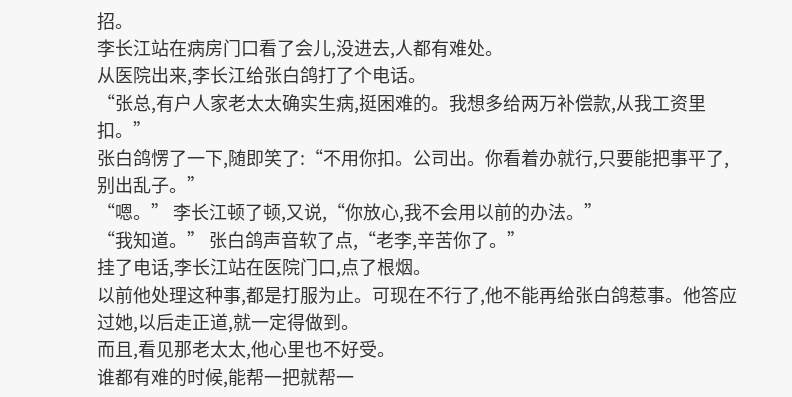招。
李长江站在病房门口看了会儿,没进去,人都有难处。
从医院出来,李长江给张白鸽打了个电话。
“张总,有户人家老太太确实生病,挺困难的。我想多给两万补偿款,从我工资里扣。”
张白鸽愣了一下,随即笑了:“不用你扣。公司出。你看着办就行,只要能把事平了,别出乱子。”
“嗯。” 李长江顿了顿,又说,“你放心,我不会用以前的办法。”
“我知道。” 张白鸽声音软了点,“老李,辛苦你了。”
挂了电话,李长江站在医院门口,点了根烟。
以前他处理这种事,都是打服为止。可现在不行了,他不能再给张白鸽惹事。他答应过她,以后走正道,就一定得做到。
而且,看见那老太太,他心里也不好受。
谁都有难的时候,能帮一把就帮一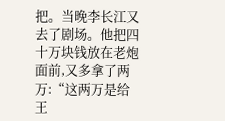把。当晚李长江又去了剧场。他把四十万块钱放在老炮面前,又多拿了两万:“这两万是给王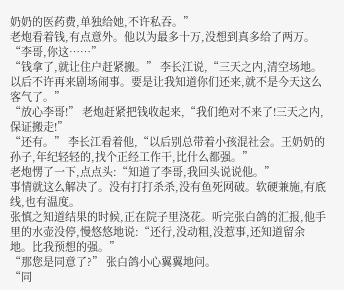奶奶的医药费,单独给她,不许私吞。”
老炮看着钱,有点意外。他以为最多十万,没想到真多给了两万。
“李哥,你这……”
“钱拿了,就让住户赶紧搬。” 李长江说,“三天之内,清空场地。以后不许再来剧场闹事。要是让我知道你们还来,就不是今天这么客气了。”
“放心李哥!” 老炮赶紧把钱收起来,“我们绝对不来了!三天之内,保证搬走!”
“还有。” 李长江看着他,“以后别总带着小孩混社会。王奶奶的孙子,年纪轻轻的,找个正经工作干,比什么都强。”
老炮愣了一下,点点头:“知道了李哥,我回头说说他。”
事情就这么解决了。没有打打杀杀,没有鱼死网破。软硬兼施,有底线,也有温度。
张慎之知道结果的时候,正在院子里浇花。听完张白鸽的汇报,他手里的水壶没停,慢悠悠地说:“还行,没动粗,没惹事,还知道留余地。比我预想的强。”
“那您是同意了?” 张白鸽小心翼翼地问。
“同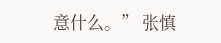意什么。” 张慎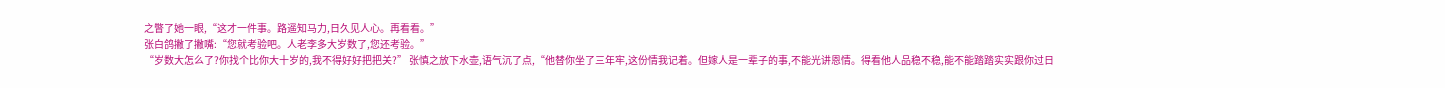之瞥了她一眼,“这才一件事。路遥知马力,日久见人心。再看看。”
张白鸽撇了撇嘴:“您就考验吧。人老李多大岁数了,您还考验。”
“岁数大怎么了?你找个比你大十岁的,我不得好好把把关?” 张慎之放下水壶,语气沉了点,“他替你坐了三年牢,这份情我记着。但嫁人是一辈子的事,不能光讲恩情。得看他人品稳不稳,能不能踏踏实实跟你过日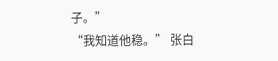子。”
“我知道他稳。” 张白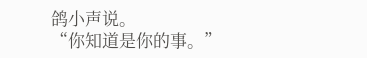鸽小声说。
“你知道是你的事。”